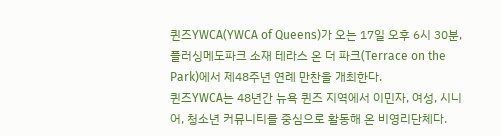퀸즈YWCA(YWCA of Queens)가 오는 17일 오후 6시 30분, 플러싱메도파크 소재 테라스 온 더 파크(Terrace on the Park)에서 제48주년 연례 만찬을 개최한다.
퀸즈YWCA는 48년간 뉴욕 퀸즈 지역에서 이민자, 여성, 시니어, 청소년 커뮤니티를 중심으로 활동해 온 비영리단체다.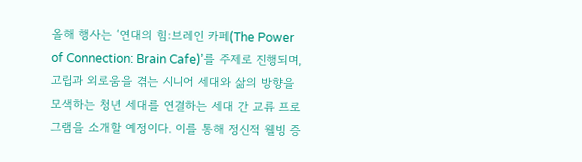올해 행사는 ‘연대의 힘:브레인 카페(The Power of Connection: Brain Cafe)’를 주제로 진행되며, 고립과 외로움을 겪는 시니어 세대와 삶의 방향을 모색하는 청년 세대를 연결하는 세대 간 교류 프로그램을 소개할 예정이다. 이를 통해 정신적 웰빙 증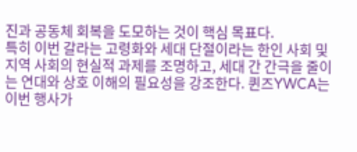진과 공동체 회복을 도모하는 것이 핵심 목표다.
특히 이번 갈라는 고령화와 세대 단절이라는 한인 사회 및 지역 사회의 현실적 과제를 조명하고, 세대 간 간극을 줄이는 연대와 상호 이해의 필요성을 강조한다. 퀸즈YWCA는 이번 행사가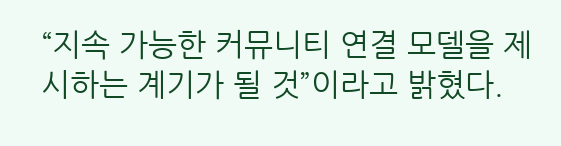“지속 가능한 커뮤니티 연결 모델을 제시하는 계기가 될 것”이라고 밝혔다.